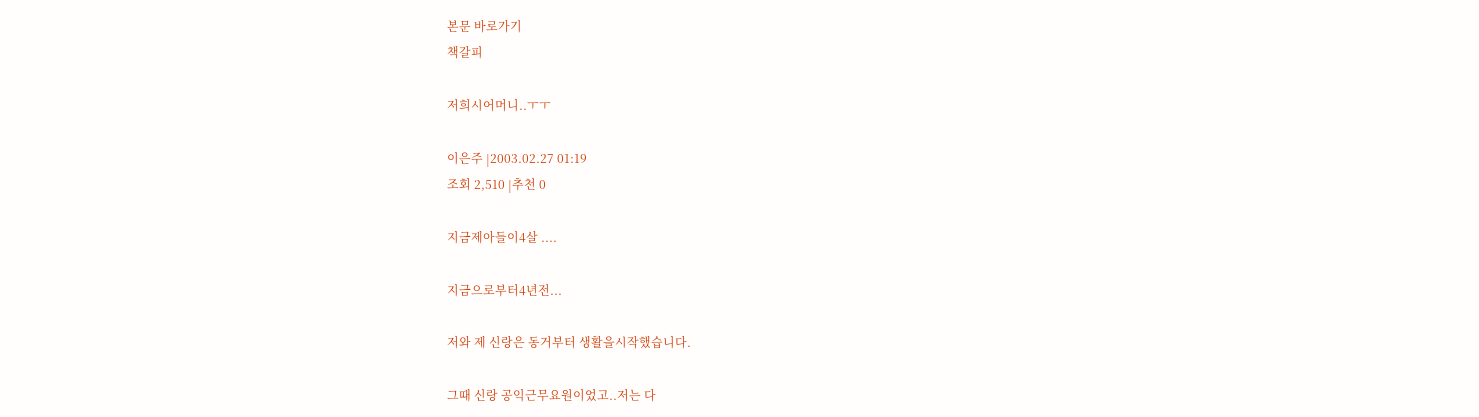본문 바로가기
책갈피

저희시어머니..ㅜㅜ

이은주 |2003.02.27 01:19
조회 2,510 |추천 0

지금제아들이4살 ....

지금으로부터4년전...

저와 제 신랑은 동거부터 생활을시작했습니다.

그때 신랑 공익근무요원이었고..저는 다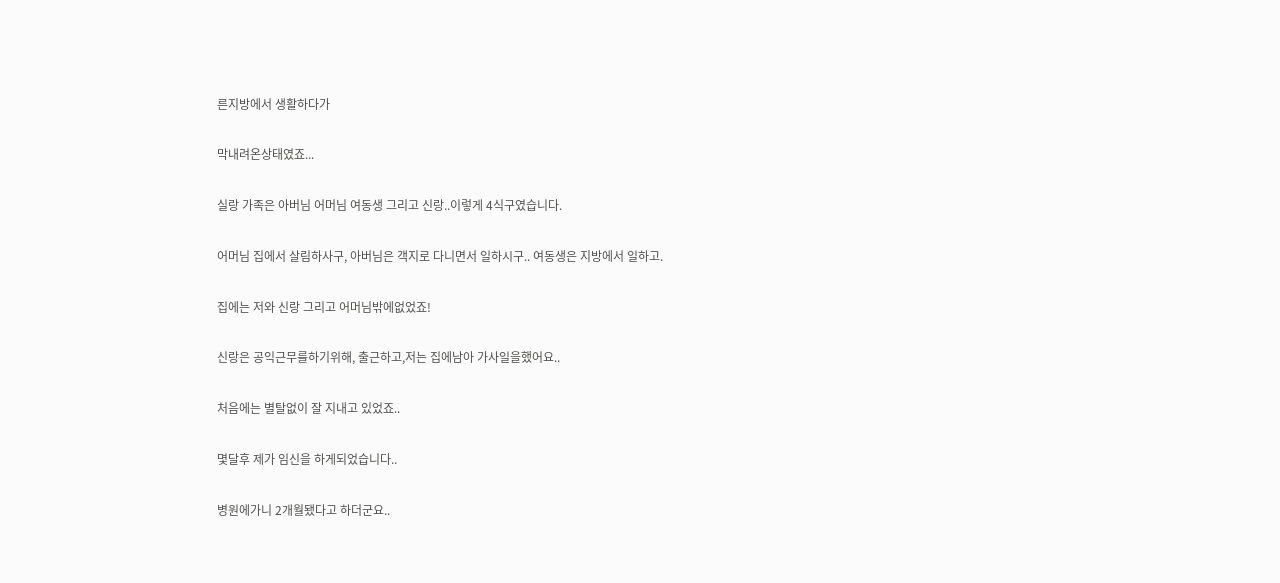른지방에서 생활하다가

막내려온상태였죠...

실랑 가족은 아버님 어머님 여동생 그리고 신랑..이렇게 4식구였습니다.

어머님 집에서 살림하사구, 아버님은 객지로 다니면서 일하시구.. 여동생은 지방에서 일하고.

집에는 저와 신랑 그리고 어머님밖에없었죠!

신랑은 공익근무를하기위해, 출근하고,저는 집에남아 가사일을했어요..

처음에는 별탈없이 잘 지내고 있었죠..

몇달후 제가 임신을 하게되었습니다..

병원에가니 2개월됐다고 하더군요..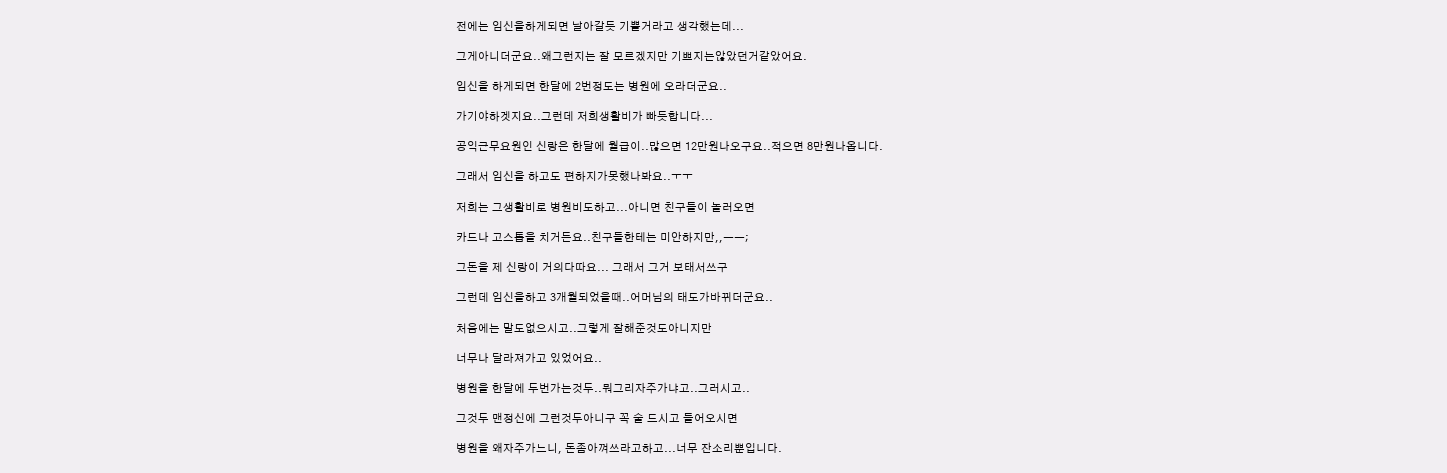전에는 임신을하게되면 날아갈듯 기쁠거라고 생각했는데...

그게아니더군요..왜그런지는 잘 모르겠지만 기쁘지는않았던거같았어요.

임신을 하게되면 한달에 2번정도는 병원에 오라더군요..

가기야하겟지요..그런데 저희생활비가 빠듯합니다...

공익근무요원인 신랑은 한달에 월급이..많으면 12만원나오구요..적으면 8만원나옵니다.

그래서 임신을 하고도 편하지가못했나봐요..ㅜㅜ

저희는 그생활비로 병원비도하고...아니면 친구들이 놀러오면

카드나 고스톱을 치거든요..친구들한테는 미안하지만,,ㅡㅡ;

그돈을 제 신랑이 거의다따요... 그래서 그거 보태서쓰구

그런데 임신을하고 3개월되었을때..어머님의 태도가바뀌더군요..

처음에는 말도없으시고..그렇게 잘해준것도아니지만

너무나 달라져가고 있었어요..

병원을 한달에 두번가는것두..뭐그리자주가냐고..그러시고..

그것두 맨정신에 그런것두아니구 꼭 술 드시고 들어오시면

병원을 왜자주가느니, 돈좀아껴쓰라고하고...너무 잔소리뿐입니다.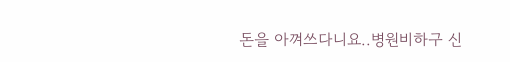돈을 아껴쓰다니요..병원비하구 신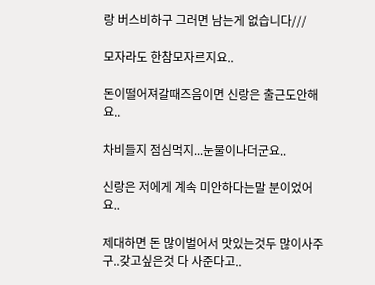랑 버스비하구 그러면 남는게 없습니다///

모자라도 한참모자르지요..

돈이떨어져갈때즈음이면 신랑은 출근도안해요..

차비들지 점심먹지...눈물이나더군요..

신랑은 저에게 계속 미안하다는말 분이었어요..

제대하면 돈 많이벌어서 맛있는것두 많이사주구..갖고싶은것 다 사준다고..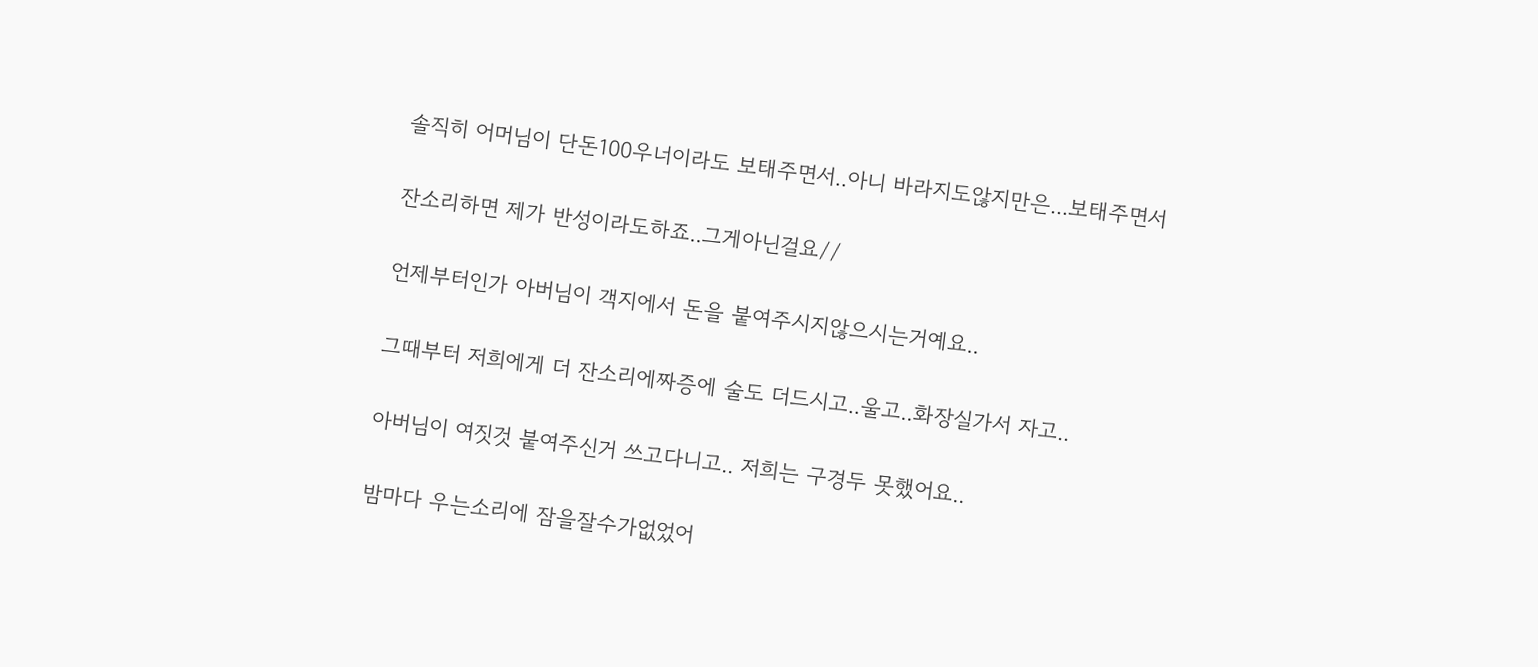솔직히 어머님이 단돈100우너이라도 보태주면서..아니 바라지도않지만은...보태주면서

잔소리하면 제가 반성이라도하죠..그게아닌걸요//

언제부터인가 아버님이 객지에서 돈을 붙여주시지않으시는거예요..

그때부터 저희에게 더 잔소리에짜증에 술도 더드시고..울고..화장실가서 자고..

아버님이 여짓것 붙여주신거 쓰고다니고.. 저희는 구경두 못했어요..

밤마다 우는소리에 잠을잘수가없었어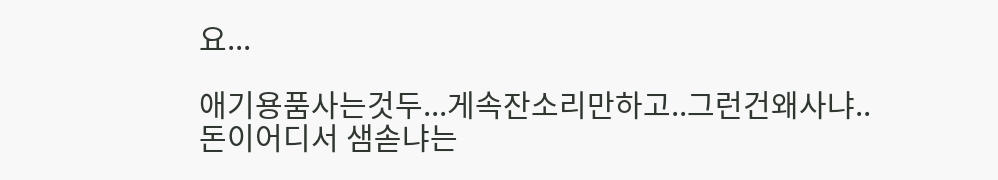요...

애기용품사는것두...게속잔소리만하고..그런건왜사냐..돈이어디서 샘솓냐는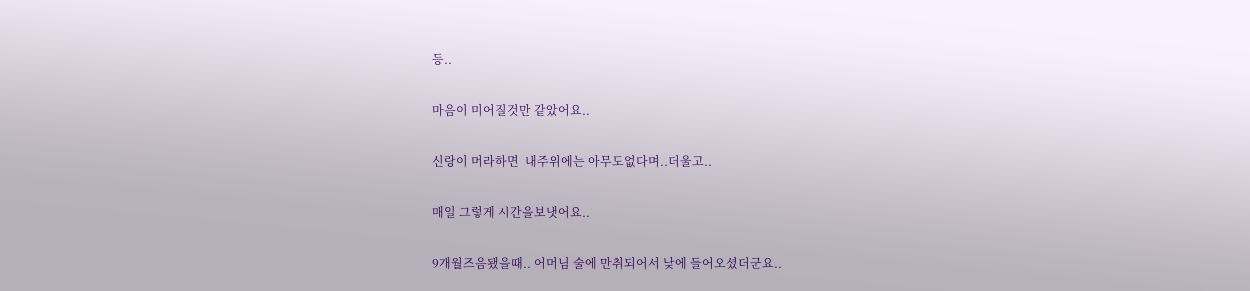등..

마음이 미어질것만 같았어요..

신랑이 머라하면  내주위에는 아무도없다며..더울고..

매일 그렇게 시간을보냇어요..

9개월즈음됐을때.. 어머님 술에 만취되어서 낮에 들어오셨더군요..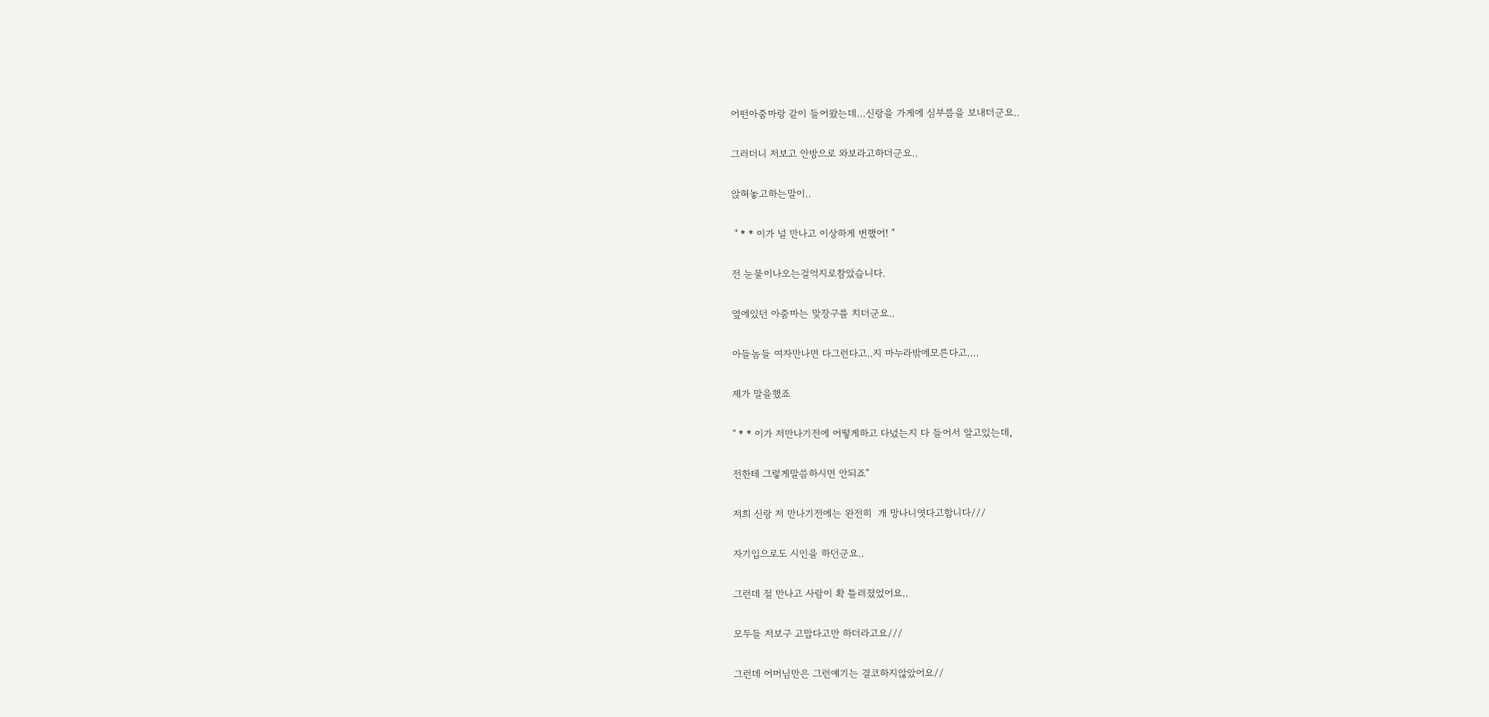어떤아줌마랑 같이 들어왔는데...신랑을 가게에 심부름을 보내더군요..

그러더니 저보고 안방으로 와보라고하더군요..

앉혀놓고하는말이..

 " * * 이가 널 만나고 이상하게 변했어! "

전 눈물이나오는걸억지로참았습니다.

옆에있던 아줌마는 맞장구를 치더군요..

아들놈들 여자만나면 다그런다고..지 마누라밖에모른다고....

제가 말을했죠

" * * 이가 저만나기전에 어떻게하고 다녔는지 다 들어서 알고있는데,

전한테 그렇게말씀하시면 안되죠"

저희 신랑 저 만나기전에는 완전히  개 망나니엿다고합니다///

자기입으로도 시인을 하던군요..

그런데 절 만나고 사람이 확 틀려졌었어요..

모두들 저보구 고맙다고만 하더라고요///

그런데 어머님만은 그런얘기는 결코하지않았어요//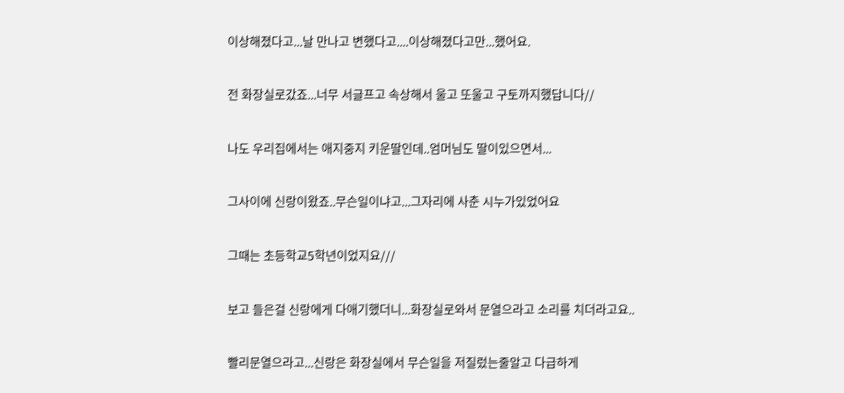이상해졌다고...날 만나고 변했다고....이상해졌다고만...했어요.

전 화장실로갔죠...너무 서글프고 속상해서 울고 또울고 구토까지했답니다//

나도 우리집에서는 애지중지 키운딸인데..엄머님도 딸이있으면서...

그사이에 신랑이왔죠..무슨일이냐고...그자리에 사춘 시누가있었어요

그때는 초등학교5학년이었지요///

보고 들은걸 신랑에게 다애기했더니...화장실로와서 문열으라고 소리를 치더라고요..

빨리문열으라고...신랑은 화장실에서 무슨일을 저질렀는줄알고 다급하게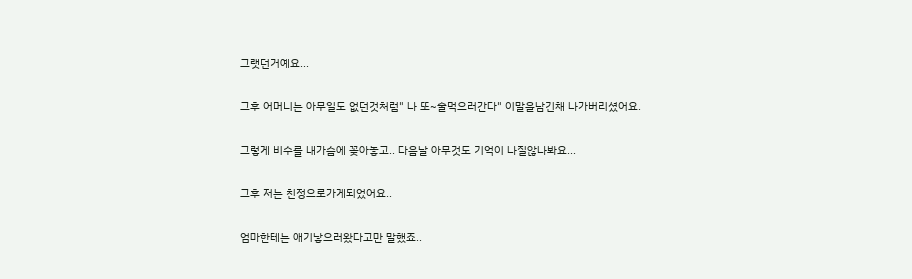그랫던거예요...

그후 어머니는 아무일도 없던것처럼" 나 또~술먹으러간다" 이말을남긴채 나가버리셨어요.

그렇게 비수를 내가슴에 꽂아놓고.. 다음날 아무것도 기억이 나질않나봐요...

그후 저는 친정으로가게되었어요..

엄마한테는 애기낳으러왔다고만 말했죠..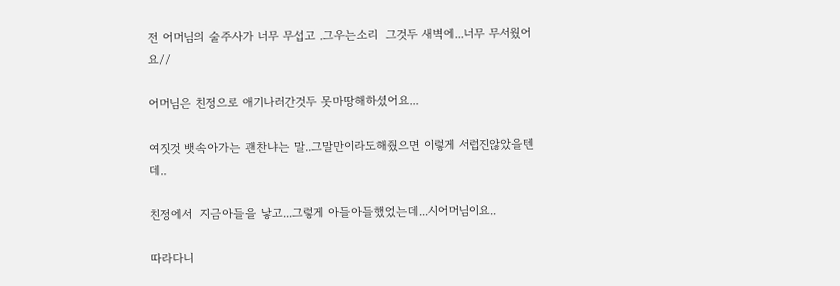전 어머님의 술주사가 너무 무섭고 .그우는소리  그것두 새벽에...너무 무서웠어요//

어머님은 친정으로 애기나러간것두 못마땅해하셨어요...

여짓것 뱃속아가는 괜찬냐는 말..그말만이라도해줬으면 이렇게 서럽진않았을텐데..

친정에서  지금아들을 낳고...그렇게 아들아들했었는데...시어머님이요..

따라다니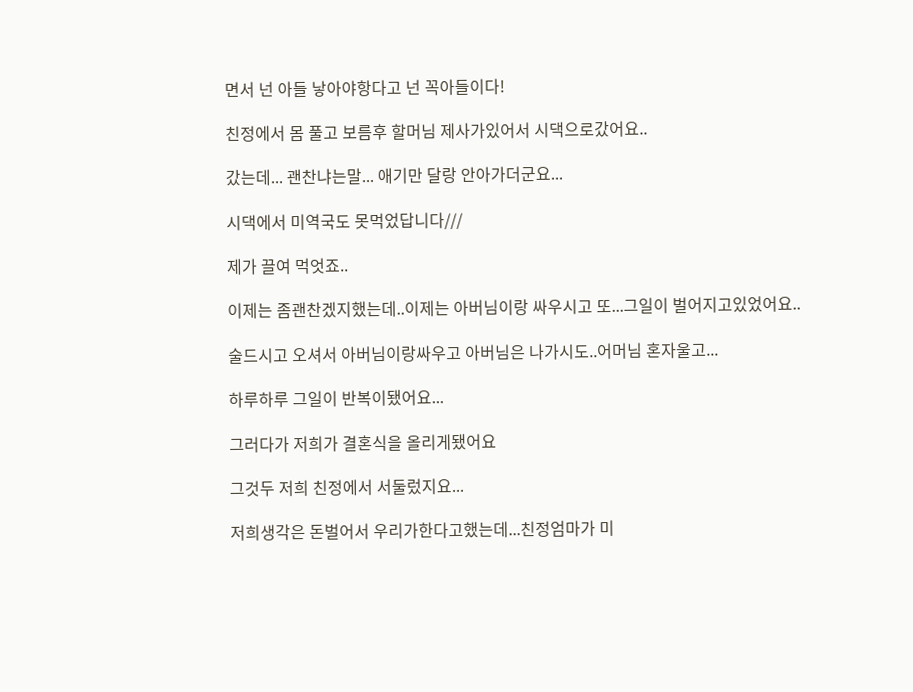면서 넌 아들 낳아야항다고 넌 꼭아들이다!

친정에서 몸 풀고 보름후 할머님 제사가있어서 시댁으로갔어요..

갔는데... 괜찬냐는말... 애기만 달랑 안아가더군요...

시댁에서 미역국도 못먹었답니다///

제가 끌여 먹엇죠..

이제는 좀괜찬겠지했는데..이제는 아버님이랑 싸우시고 또...그일이 벌어지고있었어요..

술드시고 오셔서 아버님이랑싸우고 아버님은 나가시도..어머님 혼자울고...

하루하루 그일이 반복이됐어요...

그러다가 저희가 결혼식을 올리게됐어요

그것두 저희 친정에서 서둘렀지요...

저희생각은 돈벌어서 우리가한다고했는데...친정엄마가 미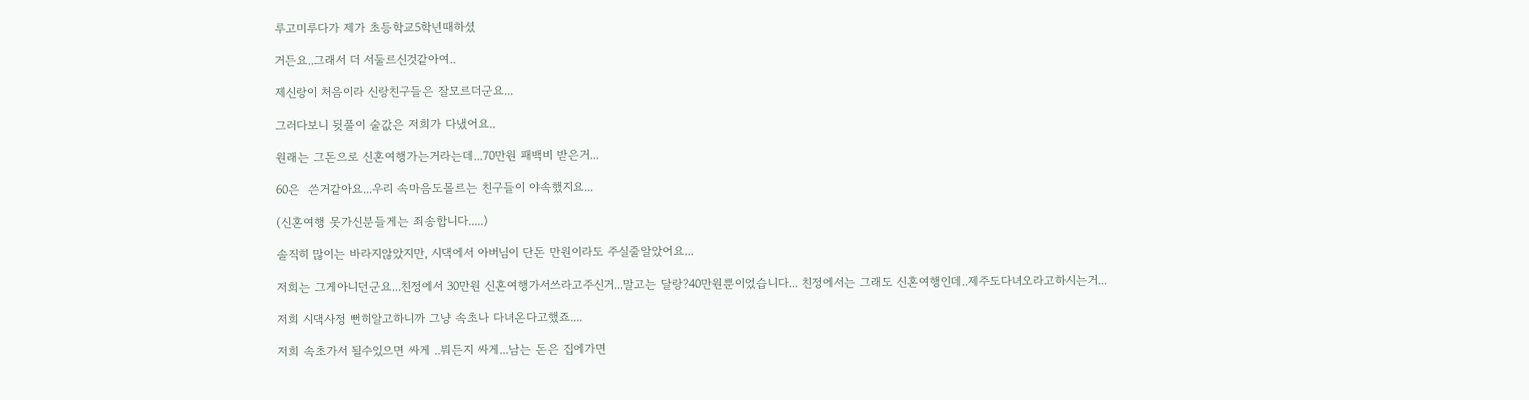루고미루다가 제가 초등학교5학년때하셨

거든요..그래서 더 서둘르신것같아여..

제신랑이 처음이라 신랑친구들은 잘모르더군요...

그러다보니 뒷풀이 술값은 저희가 다냈어요..

원래는 그돈으로 신혼여행가는거라는데...70만원 패백비 받은거...

60은  쓴거같아요...우리 속마음도몰르는 친구들이 야속했지요...

(신혼여행 못가신분들게는 죄송합니다.....)

솔직히 많이는 바라지않았지만, 시댁에서 아버님이 단돈 만원이라도 주실줄알았어요...

저희는 그게아니던군요...친정에서 30만원 신혼여행가서쓰라고주신거...말고는 달랑?40만원뿐이었습니다... 친정에서는 그래도 신혼여행인데..제주도다녀오라고하시는거...

저희 시댁사정 뻔히알고하니까 그냥 속초나 다녀온다고했죠....

저희 속초가서 될수있으면 싸게 ..뭐든지 싸게...남는 돈은 집에가면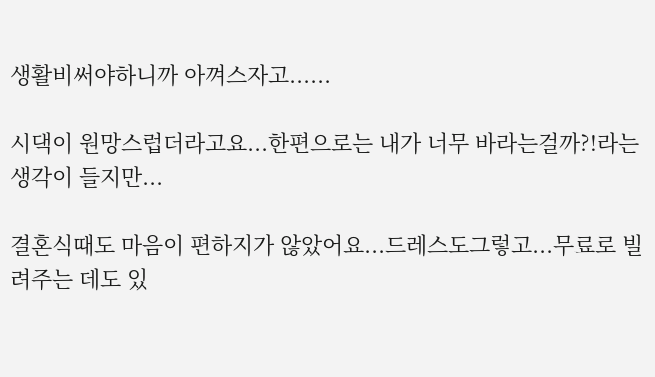생활비써야하니까 아껴스자고......

시댁이 원망스럽더라고요...한편으로는 내가 너무 바라는걸까?!라는 생각이 들지만...

결혼식때도 마음이 편하지가 않았어요...드레스도그렇고...무료로 빌려주는 데도 있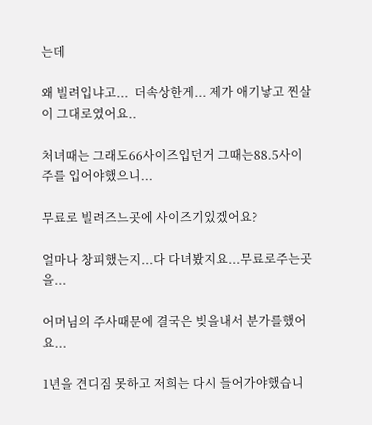는데

왜 빌려입냐고...  더속상한게... 제가 애기낳고 찐살이 그대로였어요..

처녀때는 그래도66사이즈입던거 그때는88.5사이주를 입어야했으니...

무료로 빌려즈느곳에 사이즈기있겠어요?

얼마나 창피했는지...다 다녀봤지요...무료로주는곳을...

어머님의 주사때문에 결국은 빚을내서 분가를했어요...

1년을 견디짐 못하고 저희는 다시 들어가야했습니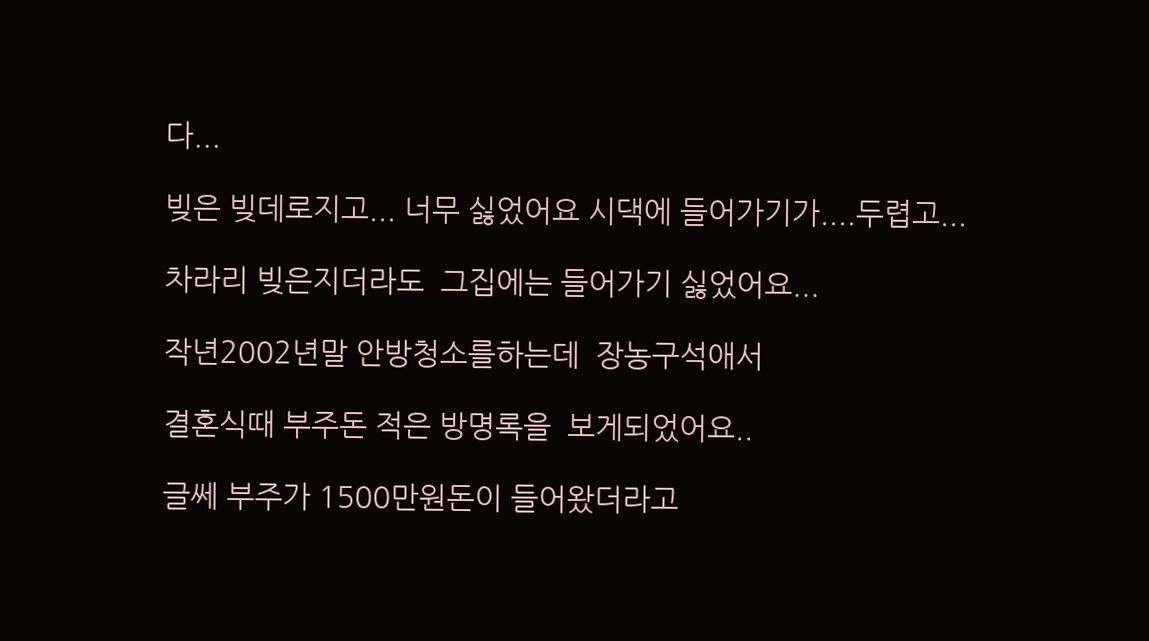다...

빚은 빚데로지고... 너무 싫었어요 시댁에 들어가기가....두렵고...

차라리 빚은지더라도  그집에는 들어가기 싫었어요...

작년2002년말 안방청소를하는데  장농구석애서

결혼식때 부주돈 적은 방명록을  보게되었어요..

글쎄 부주가 1500만원돈이 들어왔더라고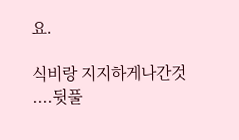요.

식비랑 지지하게나간것 ....뒷풀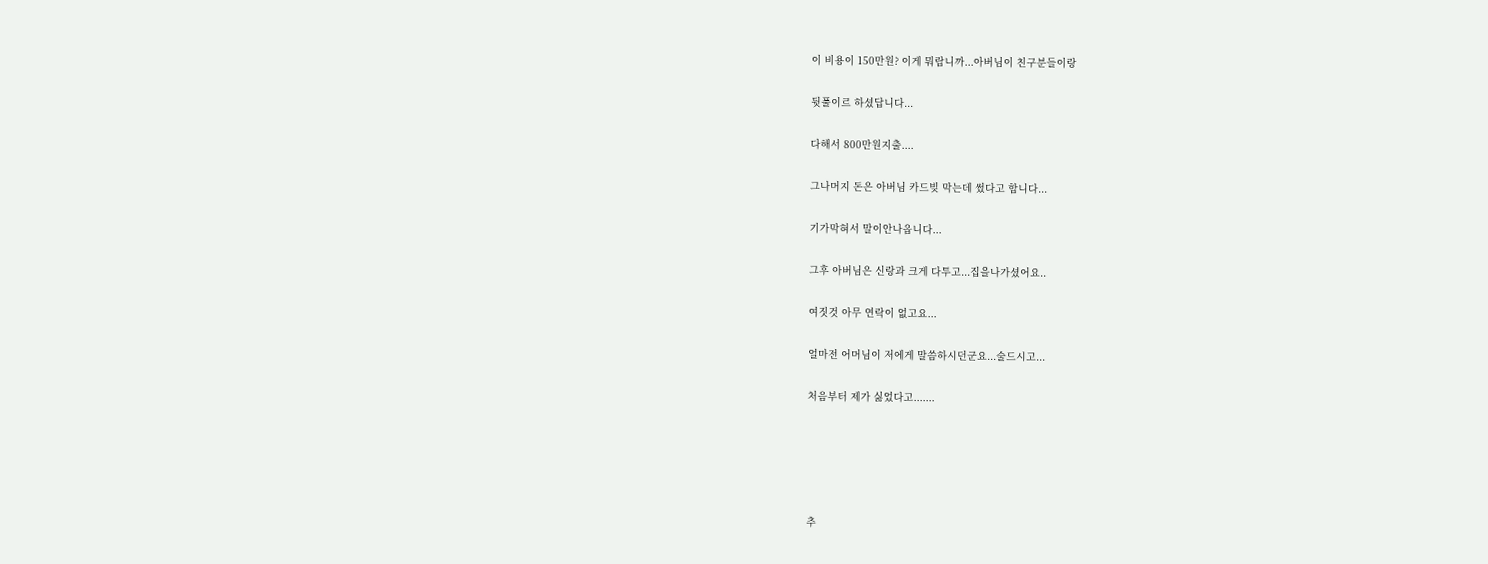이 비용이 150만원? 이게 뭐랍니까...아버님이 친구분들이랑

뒷풀이르 하셨답니다...

다해서 800만원지출....

그나머지 돈은 아버님 카드빚 막는데 썼다고 합니다...

기가막혀서 말이안나옵니다...

그후 아버님은 신랑과 크게 다투고...집을나가셨어요..

여짓것 아무 연락이 없고요...

얼마전 어머님이 저에게 말씀하시던군요...술드시고...

처음부터 제가 싫었다고.......





추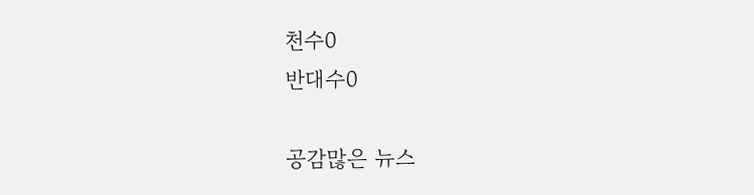천수0
반대수0

공감많은 뉴스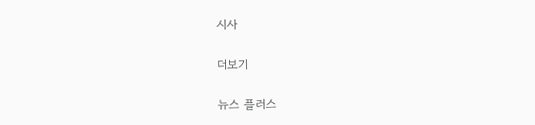시사

더보기

뉴스 플러스